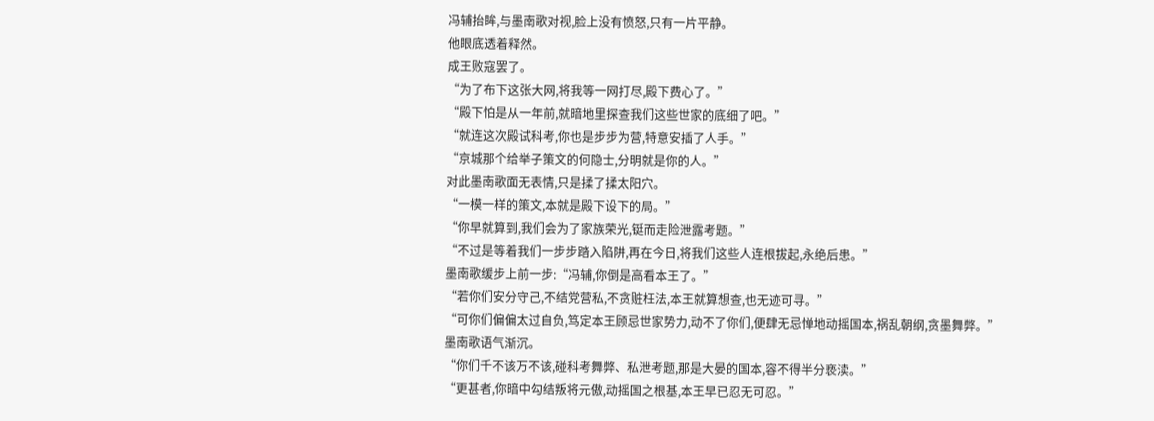冯辅抬眸,与墨南歌对视,脸上没有愤怒,只有一片平静。
他眼底透着释然。
成王败寇罢了。
“为了布下这张大网,将我等一网打尽,殿下费心了。”
“殿下怕是从一年前,就暗地里探查我们这些世家的底细了吧。”
“就连这次殿试科考,你也是步步为营,特意安插了人手。”
“京城那个给举子策文的何隐士,分明就是你的人。”
对此墨南歌面无表情,只是揉了揉太阳穴。
“一模一样的策文,本就是殿下设下的局。”
“你早就算到,我们会为了家族荣光,铤而走险泄露考题。”
“不过是等着我们一步步踏入陷阱,再在今日,将我们这些人连根拔起,永绝后患。”
墨南歌缓步上前一步:“冯辅,你倒是高看本王了。”
“若你们安分守己,不结党营私,不贪赃枉法,本王就算想查,也无迹可寻。”
“可你们偏偏太过自负,笃定本王顾忌世家势力,动不了你们,便肆无忌惮地动摇国本,祸乱朝纲,贪墨舞弊。”
墨南歌语气渐沉。
“你们千不该万不该,碰科考舞弊、私泄考题,那是大晏的国本,容不得半分亵渎。”
“更甚者,你暗中勾结叛将元傲,动摇国之根基,本王早已忍无可忍。”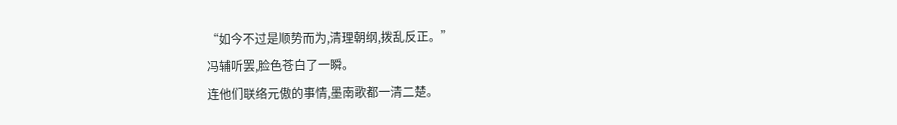“如今不过是顺势而为,清理朝纲,拨乱反正。”
冯辅听罢,脸色苍白了一瞬。
连他们联络元傲的事情,墨南歌都一清二楚。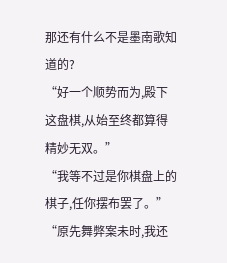那还有什么不是墨南歌知道的?
“好一个顺势而为,殿下这盘棋,从始至终都算得精妙无双。”
“我等不过是你棋盘上的棋子,任你摆布罢了。”
“原先舞弊案未时,我还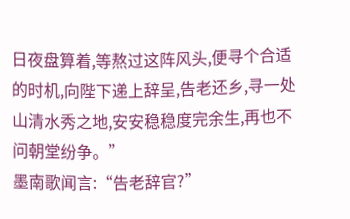日夜盘算着,等熬过这阵风头,便寻个合适的时机,向陛下递上辞呈,告老还乡,寻一处山清水秀之地,安安稳稳度完余生,再也不问朝堂纷争。”
墨南歌闻言:“告老辞官?”